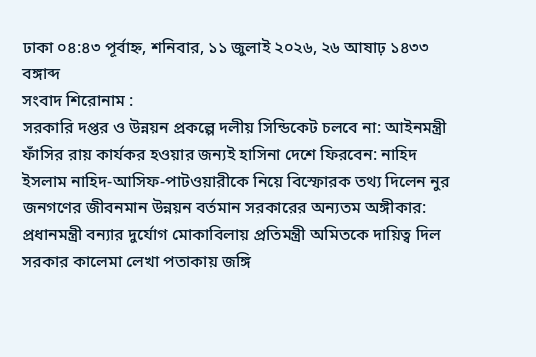ঢাকা ০৪:৪৩ পূর্বাহ্ন, শনিবার, ১১ জুলাই ২০২৬, ২৬ আষাঢ় ১৪৩৩ বঙ্গাব্দ
সংবাদ শিরোনাম :
সরকারি দপ্তর ও উন্নয়ন প্রকল্পে দলীয় সিন্ডিকেট চলবে না: আইনমন্ত্রী ফাঁসির রায় কার্যকর হওয়ার জন্যই হাসিনা দেশে ফিরবেন: নাহিদ ইসলাম নাহিদ-আসিফ-পাটওয়ারীকে নিয়ে বিস্ফোরক তথ্য দিলেন নুর জনগণের জীবনমান উন্নয়ন বর্তমান সরকারের অন্যতম অঙ্গীকার: প্রধানমন্ত্রী বন্যার দুর্যোগ মোকাবিলায় প্রতিমন্ত্রী অমিতকে দায়িত্ব দিল সরকার কালেমা লেখা পতাকায় জঙ্গি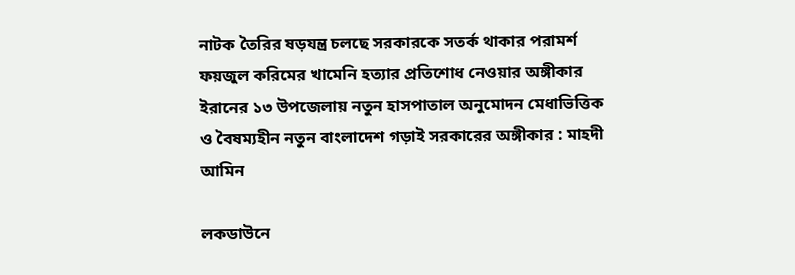নাটক তৈরির ষড়যন্ত্র চলছে সরকারকে সতর্ক থাকার পরামর্শ ফয়জুল করিমের খামেনি হত্যার প্রতিশোধ নেওয়ার অঙ্গীকার ইরানের ১৩ উপজেলায় নতুন হাসপাতাল অনুমোদন মেধাভিত্তিক ও বৈষম্যহীন নতুন বাংলাদেশ গড়াই সরকারের অঙ্গীকার : মাহদী আমিন

লকডাউনে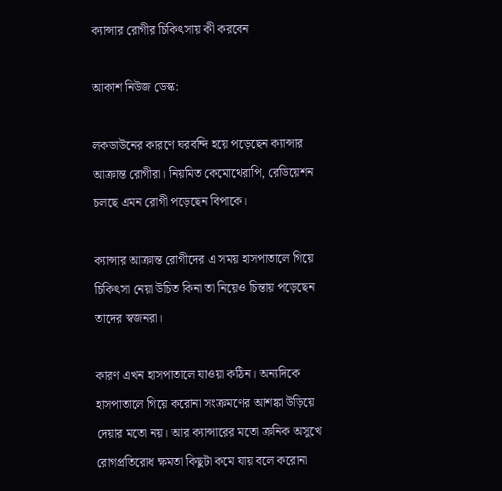ক্যান্সার রোগীর চিকিৎসায় কী করবেন

আকাশ নিউজ ডেস্ক:

লকডাউনের কারণে ঘরবন্দি হয়ে পড়েছেন ক্যান্সার আক্রান্ত রোগীরা। নিয়মিত কেমোথেরাপি, রেডিয়েশন চলছে এমন রোগী পড়েছেন বিপাকে।

ক্যান্সার আক্রান্ত রোগীদের এ সময় হাসপাতালে গিয়ে চিকিৎসা নেয়া উচিত কিনা তা নিয়েও চিন্তায় পড়েছেন তাদের স্বজনরা।

কারণ এখন হাসপাতালে যাওয়া কঠিন। অন্যদিকে হাসপাতালে গিয়ে করোনা সংক্রমণের আশঙ্কা উড়িয়ে দেয়ার মতো নয়। আর ক্যান্সারের মতো ক্রনিক অসুখে রোগপ্রতিরোধ ক্ষমতা কিছুটা কমে যায় বলে করোনা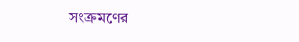সংক্রমণের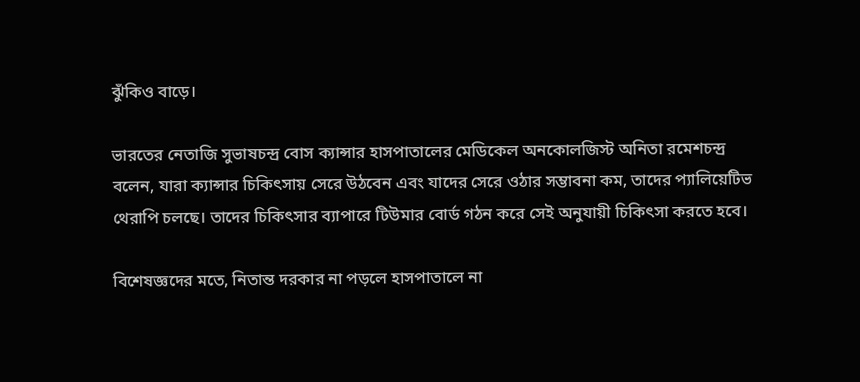ঝুঁকিও বাড়ে।

ভারতের নেতাজি সুভাষচন্দ্র বোস ক্যান্সার হাসপাতালের মেডিকেল অনকোলজিস্ট অনিতা রমেশচন্দ্র বলেন, যারা ক্যান্সার চিকিৎসায় সেরে উঠবেন এবং যাদের সেরে ওঠার সম্ভাবনা কম, তাদের প্যালিয়েটিভ থেরাপি চলছে। তাদের চিকিৎসার ব্যাপারে টিউমার বোর্ড গঠন করে সেই অনুযায়ী চিকিৎসা করতে হবে।

বিশেষজ্ঞদের মতে, নিতান্ত দরকার না পড়লে হাসপাতালে না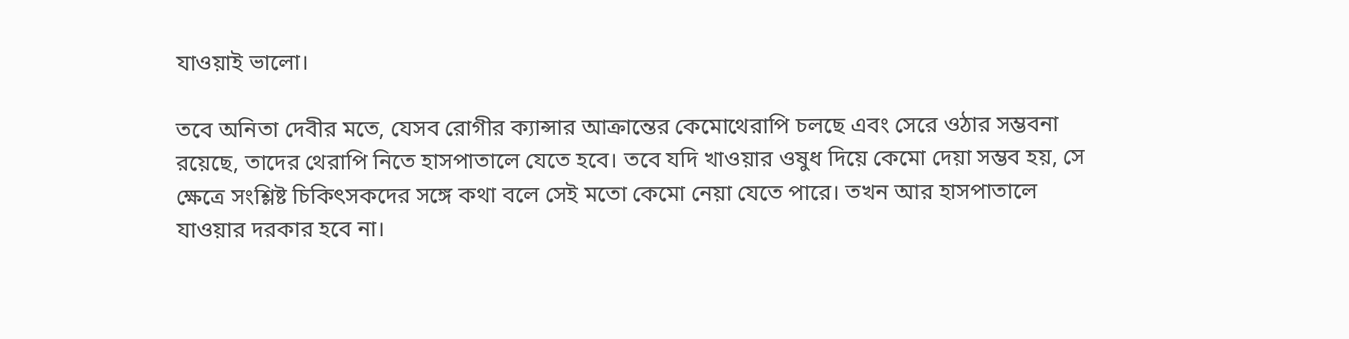যাওয়াই ভালো।

তবে অনিতা দেবীর মতে, যেসব রোগীর ক্যান্সার আক্রান্তের কেমোথেরাপি চলছে এবং সেরে ওঠার সম্ভবনা রয়েছে, তাদের থেরাপি নিতে হাসপাতালে যেতে হবে। তবে যদি খাওয়ার ওষুধ দিয়ে কেমো দেয়া সম্ভব হয়, সে ক্ষেত্রে সংশ্লিষ্ট চিকিৎসকদের সঙ্গে কথা বলে সেই মতো কেমো নেয়া যেতে পারে। তখন আর হাসপাতালে যাওয়ার দরকার হবে না।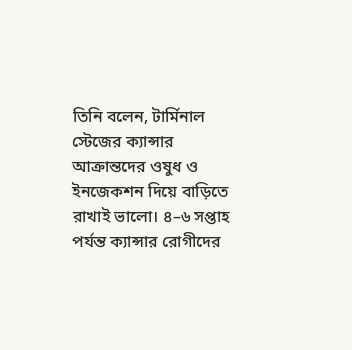তিনি বলেন, টার্মিনাল স্টেজের ক্যান্সার আক্রান্তদের ওষুধ ও ইনজেকশন দিয়ে বাড়িতে রাখাই ভালো। ৪–৬ সপ্তাহ পর্যন্ত ক্যান্সার রোগীদের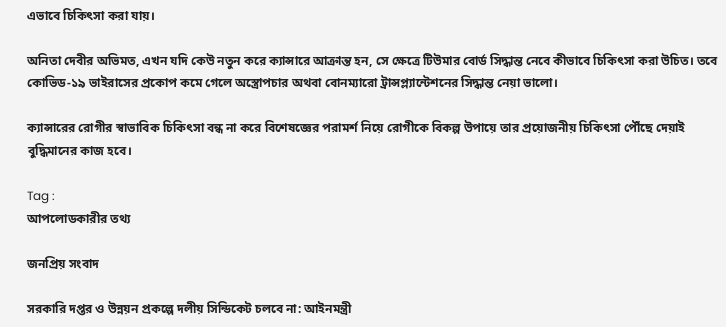এভাবে চিকিৎসা করা যায়।

অনিতা দেবীর অভিমত, এখন যদি কেউ নতুন করে ক্যান্সারে আক্রান্ত হন, সে ক্ষেত্রে টিউমার বোর্ড সিদ্ধান্ত নেবে কীভাবে চিকিৎসা করা উচিত। তবে কোভিড-১৯ ভাইরাসের প্রকোপ কমে গেলে অস্ত্রোপচার অথবা বোনম্যারো ট্রান্সপ্ল্যান্টেশনের সিদ্ধান্ত নেয়া ভালো।

ক্যান্সারের রোগীর স্বাভাবিক চিকিৎসা বন্ধ না করে বিশেষজ্ঞের পরামর্শ নিয়ে রোগীকে বিকল্প উপায়ে তার প্রয়োজনীয় চিকিৎসা পৌঁছে দেয়াই বুদ্ধিমানের কাজ হবে।

Tag :
আপলোডকারীর তথ্য

জনপ্রিয় সংবাদ

সরকারি দপ্তর ও উন্নয়ন প্রকল্পে দলীয় সিন্ডিকেট চলবে না: আইনমন্ত্রী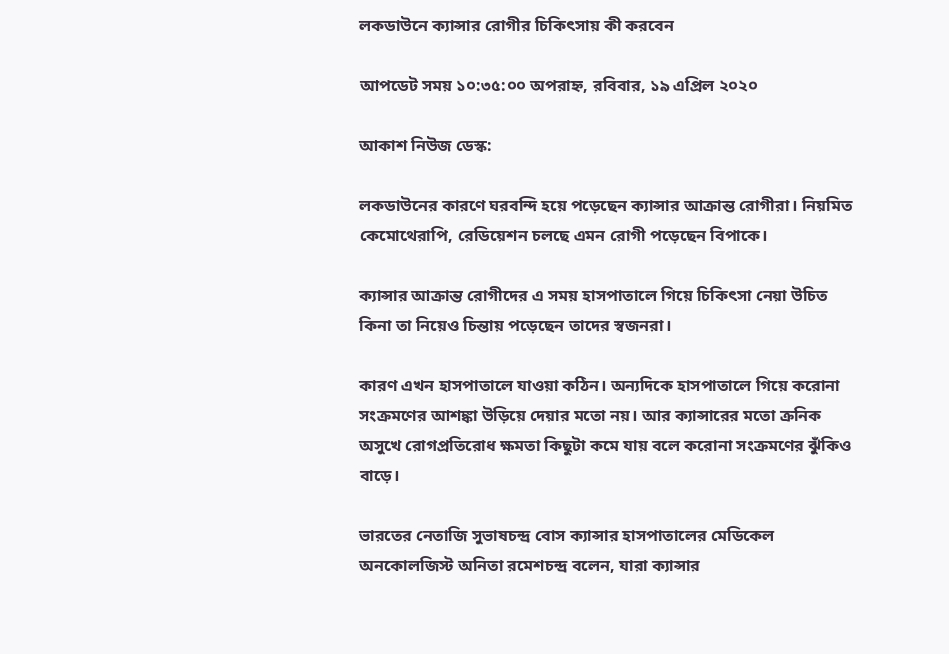লকডাউনে ক্যান্সার রোগীর চিকিৎসায় কী করবেন

আপডেট সময় ১০:৩৫:০০ অপরাহ্ন, রবিবার, ১৯ এপ্রিল ২০২০

আকাশ নিউজ ডেস্ক:

লকডাউনের কারণে ঘরবন্দি হয়ে পড়েছেন ক্যান্সার আক্রান্ত রোগীরা। নিয়মিত কেমোথেরাপি, রেডিয়েশন চলছে এমন রোগী পড়েছেন বিপাকে।

ক্যান্সার আক্রান্ত রোগীদের এ সময় হাসপাতালে গিয়ে চিকিৎসা নেয়া উচিত কিনা তা নিয়েও চিন্তায় পড়েছেন তাদের স্বজনরা।

কারণ এখন হাসপাতালে যাওয়া কঠিন। অন্যদিকে হাসপাতালে গিয়ে করোনা সংক্রমণের আশঙ্কা উড়িয়ে দেয়ার মতো নয়। আর ক্যান্সারের মতো ক্রনিক অসুখে রোগপ্রতিরোধ ক্ষমতা কিছুটা কমে যায় বলে করোনা সংক্রমণের ঝুঁকিও বাড়ে।

ভারতের নেতাজি সুভাষচন্দ্র বোস ক্যান্সার হাসপাতালের মেডিকেল অনকোলজিস্ট অনিতা রমেশচন্দ্র বলেন, যারা ক্যান্সার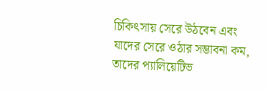চিকিৎসায় সেরে উঠবেন এবং যাদের সেরে ওঠার সম্ভাবনা কম, তাদের প্যালিয়েটিভ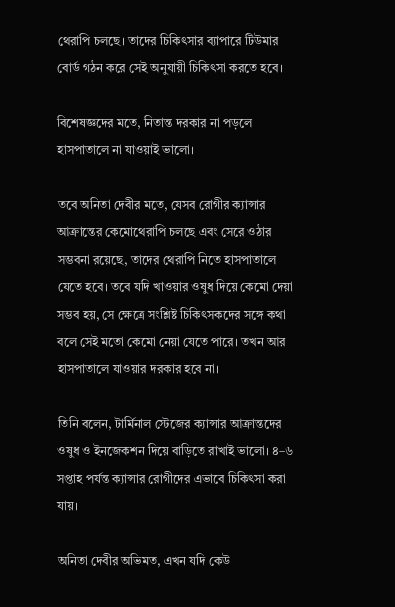থেরাপি চলছে। তাদের চিকিৎসার ব্যাপারে টিউমার বোর্ড গঠন করে সেই অনুযায়ী চিকিৎসা করতে হবে।

বিশেষজ্ঞদের মতে, নিতান্ত দরকার না পড়লে হাসপাতালে না যাওয়াই ভালো।

তবে অনিতা দেবীর মতে, যেসব রোগীর ক্যান্সার আক্রান্তের কেমোথেরাপি চলছে এবং সেরে ওঠার সম্ভবনা রয়েছে, তাদের থেরাপি নিতে হাসপাতালে যেতে হবে। তবে যদি খাওয়ার ওষুধ দিয়ে কেমো দেয়া সম্ভব হয়, সে ক্ষেত্রে সংশ্লিষ্ট চিকিৎসকদের সঙ্গে কথা বলে সেই মতো কেমো নেয়া যেতে পারে। তখন আর হাসপাতালে যাওয়ার দরকার হবে না।

তিনি বলেন, টার্মিনাল স্টেজের ক্যান্সার আক্রান্তদের ওষুধ ও ইনজেকশন দিয়ে বাড়িতে রাখাই ভালো। ৪–৬ সপ্তাহ পর্যন্ত ক্যান্সার রোগীদের এভাবে চিকিৎসা করা যায়।

অনিতা দেবীর অভিমত, এখন যদি কেউ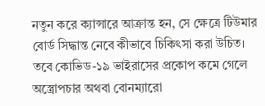নতুন করে ক্যান্সারে আক্রান্ত হন, সে ক্ষেত্রে টিউমার বোর্ড সিদ্ধান্ত নেবে কীভাবে চিকিৎসা করা উচিত। তবে কোভিড-১৯ ভাইরাসের প্রকোপ কমে গেলে অস্ত্রোপচার অথবা বোনম্যারো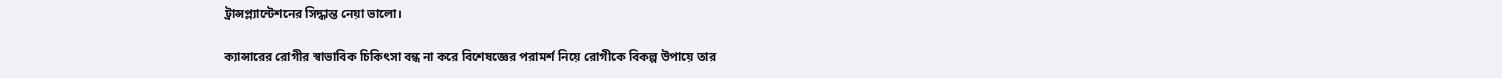ট্রান্সপ্ল্যান্টেশনের সিদ্ধান্ত নেয়া ভালো।

ক্যান্সারের রোগীর স্বাভাবিক চিকিৎসা বন্ধ না করে বিশেষজ্ঞের পরামর্শ নিয়ে রোগীকে বিকল্প উপায়ে তার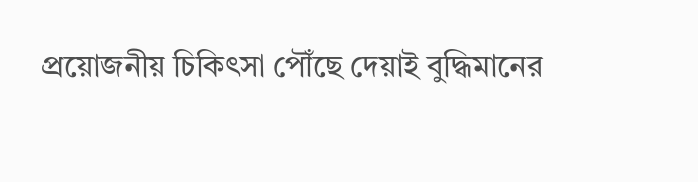প্রয়োজনীয় চিকিৎসা পৌঁছে দেয়াই বুদ্ধিমানের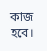কাজ হবে।